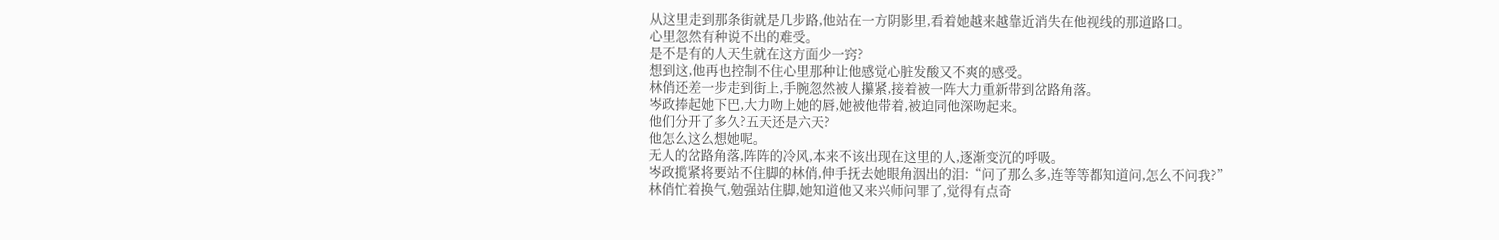从这里走到那条街就是几步路,他站在一方阴影里,看着她越来越靠近消失在他视线的那道路口。
心里忽然有种说不出的难受。
是不是有的人天生就在这方面少一窍?
想到这,他再也控制不住心里那种让他感觉心脏发酸又不爽的感受。
林俏还差一步走到街上,手腕忽然被人攥紧,接着被一阵大力重新带到岔路角落。
岑政捧起她下巴,大力吻上她的唇,她被他带着,被迫同他深吻起来。
他们分开了多久?五天还是六天?
他怎么这么想她呢。
无人的岔路角落,阵阵的冷风,本来不该出现在这里的人,逐渐变沉的呼吸。
岑政揽紧将要站不住脚的林俏,伸手抚去她眼角洇出的泪:“问了那么多,连等等都知道问,怎么不问我?”
林俏忙着换气,勉强站住脚,她知道他又来兴师问罪了,觉得有点奇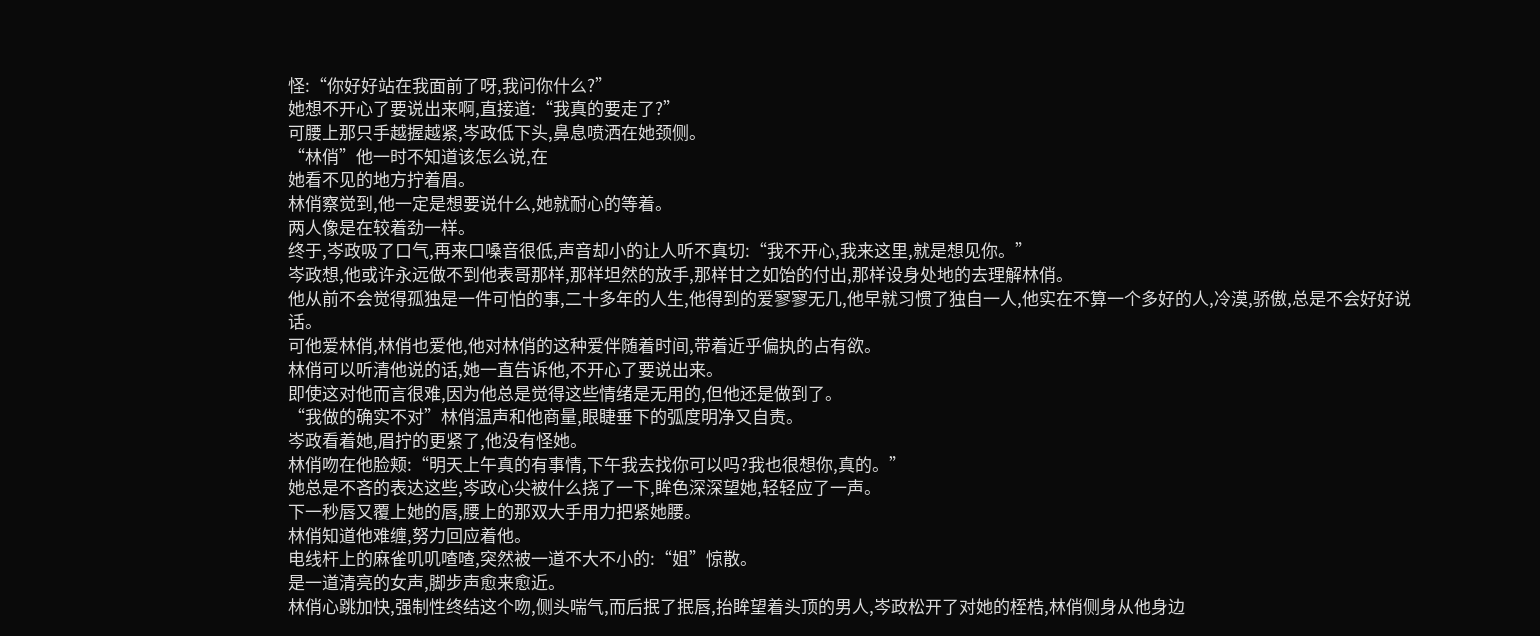怪:“你好好站在我面前了呀,我问你什么?”
她想不开心了要说出来啊,直接道:“我真的要走了?”
可腰上那只手越握越紧,岑政低下头,鼻息喷洒在她颈侧。
“林俏”他一时不知道该怎么说,在
她看不见的地方拧着眉。
林俏察觉到,他一定是想要说什么,她就耐心的等着。
两人像是在较着劲一样。
终于,岑政吸了口气,再来口嗓音很低,声音却小的让人听不真切:“我不开心,我来这里,就是想见你。”
岑政想,他或许永远做不到他表哥那样,那样坦然的放手,那样甘之如饴的付出,那样设身处地的去理解林俏。
他从前不会觉得孤独是一件可怕的事,二十多年的人生,他得到的爱寥寥无几,他早就习惯了独自一人,他实在不算一个多好的人,冷漠,骄傲,总是不会好好说话。
可他爱林俏,林俏也爱他,他对林俏的这种爱伴随着时间,带着近乎偏执的占有欲。
林俏可以听清他说的话,她一直告诉他,不开心了要说出来。
即使这对他而言很难,因为他总是觉得这些情绪是无用的,但他还是做到了。
“我做的确实不对”林俏温声和他商量,眼睫垂下的弧度明净又自责。
岑政看着她,眉拧的更紧了,他没有怪她。
林俏吻在他脸颊:“明天上午真的有事情,下午我去找你可以吗?我也很想你,真的。”
她总是不吝的表达这些,岑政心尖被什么挠了一下,眸色深深望她,轻轻应了一声。
下一秒唇又覆上她的唇,腰上的那双大手用力把紧她腰。
林俏知道他难缠,努力回应着他。
电线杆上的麻雀叽叽喳喳,突然被一道不大不小的:“姐”惊散。
是一道清亮的女声,脚步声愈来愈近。
林俏心跳加快,强制性终结这个吻,侧头喘气,而后抿了抿唇,抬眸望着头顶的男人,岑政松开了对她的桎梏,林俏侧身从他身边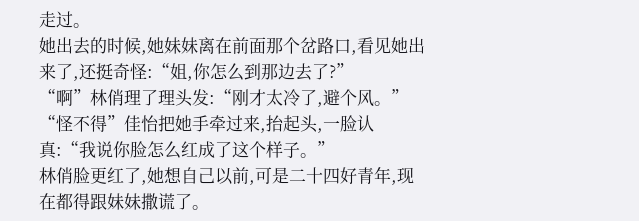走过。
她出去的时候,她妹妹离在前面那个岔路口,看见她出来了,还挺奇怪:“姐,你怎么到那边去了?”
“啊”林俏理了理头发:“刚才太冷了,避个风。”
“怪不得”佳怡把她手牵过来,抬起头,一脸认真:“我说你脸怎么红成了这个样子。”
林俏脸更红了,她想自己以前,可是二十四好青年,现在都得跟妹妹撒谎了。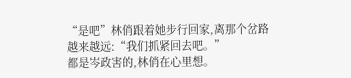“是吧”林俏跟着她步行回家,离那个岔路越来越远:“我们抓紧回去吧。”
都是岑政害的,林俏在心里想。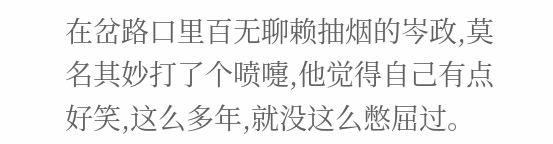在岔路口里百无聊赖抽烟的岑政,莫名其妙打了个喷嚏,他觉得自己有点好笑,这么多年,就没这么憋屈过。